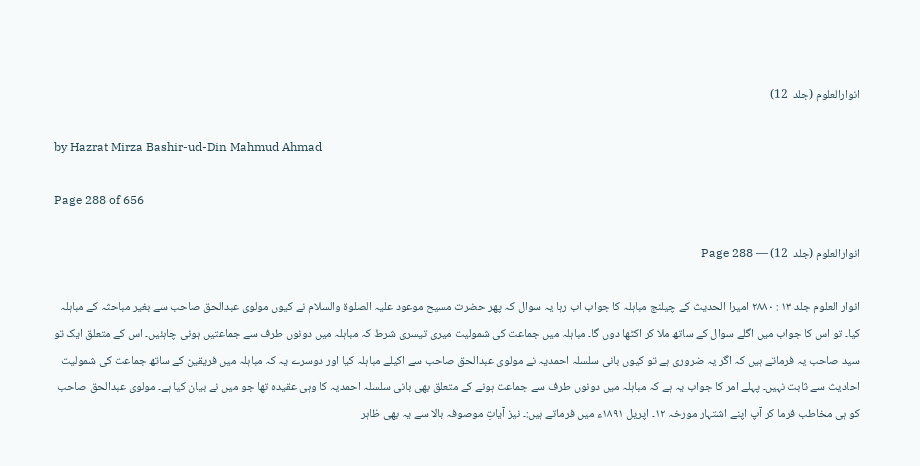انوارالعلوم (جلد  12)

by Hazrat Mirza Bashir-ud-Din Mahmud Ahmad

Page 288 of 656

انوارالعلوم (جلد  12) — Page 288

انوار العلوم جلد ۱۳ : ۲۸۸۰ اميرا الحدیث کے چیلنج مباہلہ کا جواب اب رہا یہ سوال کہ پھر حضرت مسیح موعود علیہ الصلوۃ والسلام نے کیوں مولوی عبدالحق صاحب سے بغیر مباحثہ کے مباہلہ کیا۔ تو اس کا جواب میں اگلے سوال کے ساتھ ملا کر اکٹھا دوں گا۔ مباہلہ میں جماعت کی شمولیت میری تیسری شرط کہ مباہلہ میں دونوں طرف سے جماعتیں ہونی چاہئیں۔ اس کے متعلق ایک تو سید صاحب یہ فرماتے ہیں کہ اگر یہ ضروری ہے تو کیوں بانی سلسلہ احمدیہ نے مولوی عبدالحق صاحب سے اکیلے مباہلہ کیا اور دوسرے یہ کہ مباہلہ میں فریقین کے ساتھ جماعت کی شمولیت احادیث سے ثابت نہیں۔ پہلے امر کا جواب یہ ہے کہ مباہلہ میں دونوں طرف سے جماعت ہونے کے متعلق بھی بانی سلسلہ احمدیہ کا وہی عقیدہ تھا جو میں نے بیان کیا ہے۔ مولوی عبدالحق صاحب کو ہی مخاطب فرما کر آپ اپنے اشتہار مورخہ ۱۲۔ اپریل ۱۸۹۱ء میں فرماتے ہیں:۔ نیز آیاتِ موصوفہ بالا سے یہ بھی ظاہر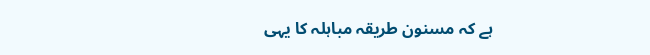ہے کہ مسنون طریقہ مباہلہ کا یہی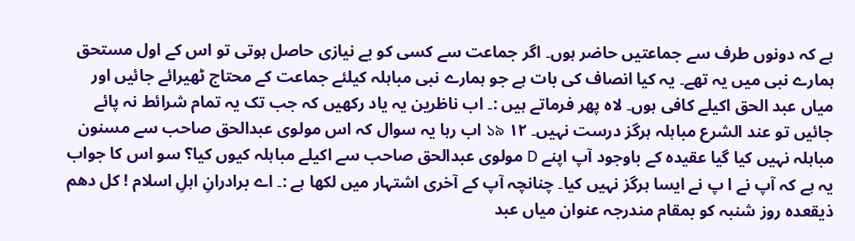ہے کہ دونوں طرف سے جماعتیں حاضر ہوں۔ اگر جماعت سے کسی کو بے نیازی حاصل ہوتی تو اس کے اول مستحق ہمارے نبی میں یہ تھے۔ یہ کیا انصاف کی بات ہے جو ہمارے نبی مباہلہ کیلئے جماعت کے محتاج ٹھیرائے جائیں اور میاں عبد الحق اکیلے کافی ہوں۔ لاہ پھر فرماتے ہیں :۔ اب ناظرین یہ یاد رکھیں کہ جب تک یہ تمام شرائط نہ پائے جائیں تو عند الشرع مباہلہ ہرگز درست نہیں۔ ۱۲ ১৯ اب رہا یہ سوال کہ اس مولوی عبدالحق صاحب سے مسنون مباہلہ نہیں کیا گیا عقیدہ کے باوجود آپ اپنے D مولوی عبدالحق صاحب سے اکیلے مباہلہ کیوں کیا؟ سو اس کا جواب یہ ہے کہ آپ نے ا پ نے ایسا ہرگز نہیں کیا۔ چنانچہ آپ کے آخری اشتہار میں لکھا ہے :۔ اے برادرانِ اہلِ اسلام ! کل دهم ذیقعده روز شنبہ کو بمقام مندرجہ عنوان میاں عبد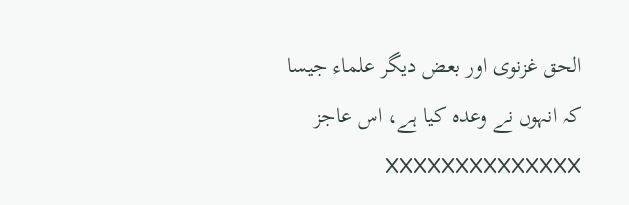الحق غزنوی اور بعض دیگر علماء جیسا کہ انہوں نے وعدہ کیا ہے، اس عاجز XXXXXXXXXXXXXX